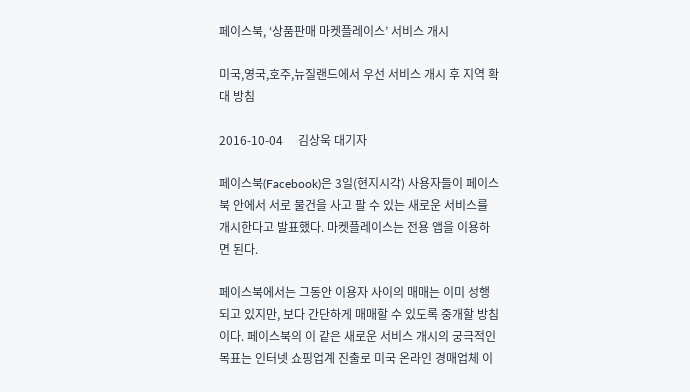페이스북, ‘상품판매 마켓플레이스’ 서비스 개시

미국,영국,호주,뉴질랜드에서 우선 서비스 개시 후 지역 확대 방침

2016-10-04     김상욱 대기자

페이스북(Facebook)은 3일(현지시각) 사용자들이 페이스북 안에서 서로 물건을 사고 팔 수 있는 새로운 서비스를 개시한다고 발표했다. 마켓플레이스는 전용 앱을 이용하면 된다.

페이스북에서는 그동안 이용자 사이의 매매는 이미 성행되고 있지만, 보다 간단하게 매매할 수 있도록 중개할 방침이다. 페이스북의 이 같은 새로운 서비스 개시의 궁극적인 목표는 인터넷 쇼핑업계 진출로 미국 온라인 경매업체 이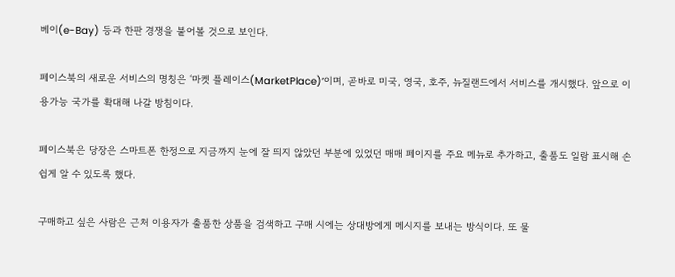베이(e-Bay) 등과 한판 경쟁을 붙어볼 것으로 보인다.

페이스북의 새로운 서비스의 명칭은 ‘마켓 플레이스(MarketPlace)’이며, 곧바로 미국, 영국, 호주, 뉴질랜드에서 서비스를 개시했다. 앞으로 이용가능 국가를 확대해 나갈 방침이다.

페이스북은 당장은 스마트폰 한정으로 지금까지 눈에 잘 띄지 않았던 부분에 있었던 매매 페이지를 주요 메뉴로 추가하고, 출품도 일람 표시해 손쉽게 알 수 있도록 했다.

구매하고 싶은 사람은 근처 이용자가 출품한 상품을 검색하고 구매 시에는 상대방에게 메시지를 보내는 방식이다. 또 물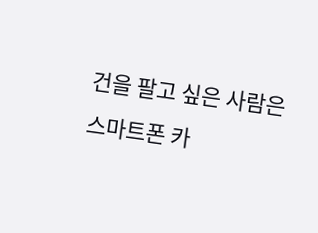건을 팔고 싶은 사람은 스마트폰 카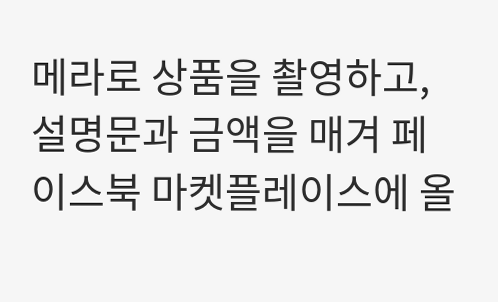메라로 상품을 촬영하고, 설명문과 금액을 매겨 페이스북 마켓플레이스에 올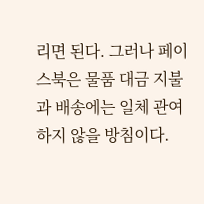리면 된다. 그러나 페이스북은 물품 대금 지불과 배송에는 일체 관여하지 않을 방침이다.